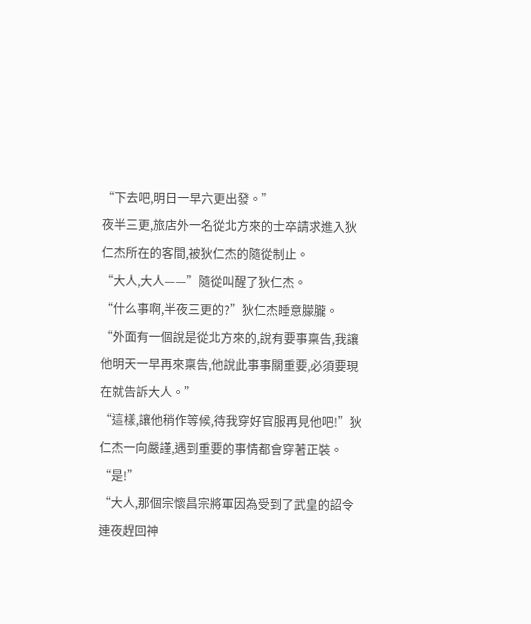“下去吧,明日一早六更出發。”
夜半三更,旅店外一名從北方來的士卒請求進入狄仁杰所在的客間,被狄仁杰的隨從制止。
“大人,大人——”隨從叫醒了狄仁杰。
“什么事啊,半夜三更的?”狄仁杰睡意朦朧。
“外面有一個說是從北方來的,說有要事稟告,我讓他明天一早再來稟告,他說此事事關重要,必須要現在就告訴大人。”
“這樣,讓他稍作等候,待我穿好官服再見他吧!”狄仁杰一向嚴謹,遇到重要的事情都會穿著正裝。
“是!”
“大人,那個宗懷昌宗將軍因為受到了武皇的詔令連夜趕回神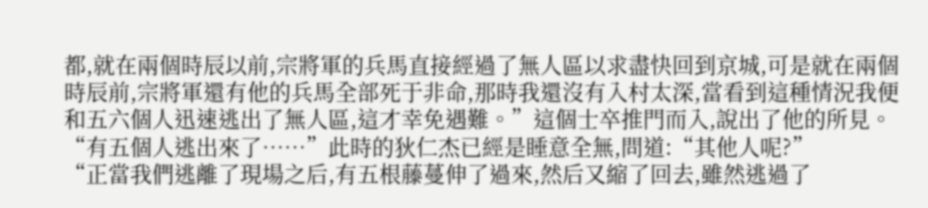都,就在兩個時辰以前,宗將軍的兵馬直接經過了無人區以求盡快回到京城,可是就在兩個時辰前,宗將軍還有他的兵馬全部死于非命,那時我還沒有入村太深,當看到這種情況我便和五六個人迅速逃出了無人區,這才幸免遇難。”這個士卒推門而入,說出了他的所見。
“有五個人逃出來了……”此時的狄仁杰已經是睡意全無,問道:“其他人呢?”
“正當我們逃離了現場之后,有五根藤蔓伸了過來,然后又縮了回去,雖然逃過了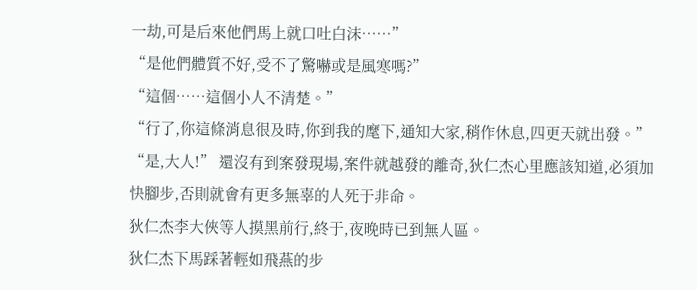一劫,可是后來他們馬上就口吐白沫……”
“是他們體質不好,受不了驚嚇或是風寒嗎?”
“這個……這個小人不清楚。”
“行了,你這條消息很及時,你到我的麾下,通知大家,稍作休息,四更天就出發。”
“是,大人!” 還沒有到案發現場,案件就越發的離奇,狄仁杰心里應該知道,必須加快腳步,否則就會有更多無辜的人死于非命。
狄仁杰李大俠等人摸黑前行,終于,夜晚時已到無人區。
狄仁杰下馬踩著輕如飛燕的步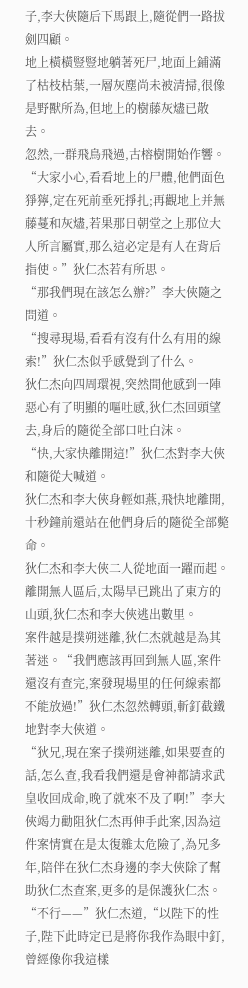子,李大俠隨后下馬跟上,隨從們一路拔劍四顧。
地上橫橫豎豎地躺著死尸,地面上鋪滿了枯枝枯葉,一層灰塵尚未被清掃,很像是野獸所為,但地上的樹藤灰燼已散去。
忽然,一群飛鳥飛過,古榕樹開始作響。
“大家小心,看看地上的尸體,他們面色猙獰,定在死前垂死掙扎;再觀地上并無藤蔓和灰燼,若果那日朝堂之上那位大人所言屬實,那么這必定是有人在背后指使。”狄仁杰若有所思。
“那我們現在該怎么辦?”李大俠隨之問道。
“搜尋現場,看看有沒有什么有用的線索!”狄仁杰似乎感覺到了什么。
狄仁杰向四周環視,突然間他感到一陣惡心有了明顯的嘔吐感,狄仁杰回頭望去,身后的隨從全部口吐白沫。
“快,大家快離開這!”狄仁杰對李大俠和隨從大喊道。
狄仁杰和李大俠身輕如燕,飛快地離開,十秒鐘前還站在他們身后的隨從全部斃命。
狄仁杰和李大俠二人從地面一躍而起。
離開無人區后,太陽早已跳出了東方的山頭,狄仁杰和李大俠逃出數里。
案件越是撲朔迷離,狄仁杰就越是為其著迷。“我們應該再回到無人區,案件還沒有查完,案發現場里的任何線索都不能放過!”狄仁杰忽然轉頭,斬釘截鐵地對李大俠道。
“狄兄,現在案子撲朔迷離,如果要查的話,怎么查,我看我們還是會神都請求武皇收回成命,晚了就來不及了啊!”李大俠竭力勸阻狄仁杰再伸手此案,因為這件案情實在是太復雜太危險了,為兄多年,陪伴在狄仁杰身邊的李大俠除了幫助狄仁杰查案,更多的是保護狄仁杰。
“不行——”狄仁杰道,“以陛下的性子,陛下此時定已是將你我作為眼中釘,曾經像你我這樣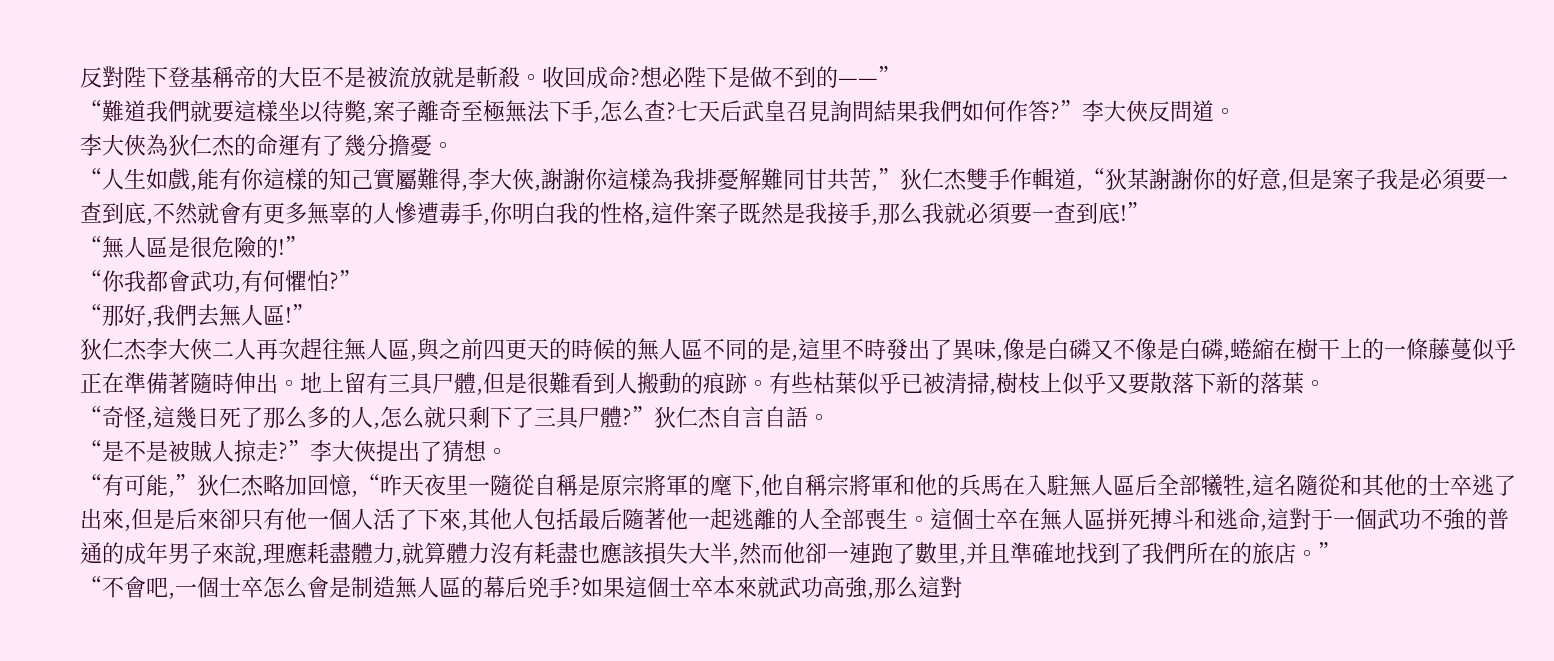反對陛下登基稱帝的大臣不是被流放就是斬殺。收回成命?想必陛下是做不到的——”
“難道我們就要這樣坐以待斃,案子離奇至極無法下手,怎么查?七天后武皇召見詢問結果我們如何作答?”李大俠反問道。
李大俠為狄仁杰的命運有了幾分擔憂。
“人生如戲,能有你這樣的知己實屬難得,李大俠,謝謝你這樣為我排憂解難同甘共苦,”狄仁杰雙手作輯道,“狄某謝謝你的好意,但是案子我是必須要一查到底,不然就會有更多無辜的人慘遭毒手,你明白我的性格,這件案子既然是我接手,那么我就必須要一查到底!”
“無人區是很危險的!”
“你我都會武功,有何懼怕?”
“那好,我們去無人區!”
狄仁杰李大俠二人再次趕往無人區,與之前四更天的時候的無人區不同的是,這里不時發出了異味,像是白磷又不像是白磷,蜷縮在樹干上的一條藤蔓似乎正在準備著隨時伸出。地上留有三具尸體,但是很難看到人搬動的痕跡。有些枯葉似乎已被清掃,樹枝上似乎又要散落下新的落葉。
“奇怪,這幾日死了那么多的人,怎么就只剩下了三具尸體?”狄仁杰自言自語。
“是不是被賊人掠走?”李大俠提出了猜想。
“有可能,”狄仁杰略加回憶,“昨天夜里一隨從自稱是原宗將軍的麾下,他自稱宗將軍和他的兵馬在入駐無人區后全部犧牲,這名隨從和其他的士卒逃了出來,但是后來卻只有他一個人活了下來,其他人包括最后隨著他一起逃離的人全部喪生。這個士卒在無人區拼死搏斗和逃命,這對于一個武功不強的普通的成年男子來說,理應耗盡體力,就算體力沒有耗盡也應該損失大半,然而他卻一連跑了數里,并且準確地找到了我們所在的旅店。”
“不會吧,一個士卒怎么會是制造無人區的幕后兇手?如果這個士卒本來就武功高強,那么這對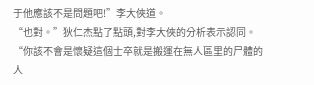于他應該不是問題吧!”李大俠道。
“也對。”狄仁杰點了點頭,對李大俠的分析表示認同。
“你該不會是懷疑這個士卒就是搬運在無人區里的尸體的人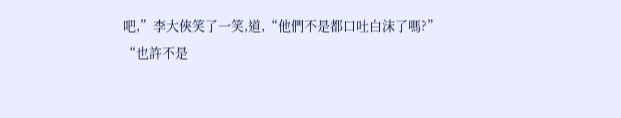吧,”李大俠笑了一笑,道,“他們不是都口吐白沫了嗎?”
“也許不是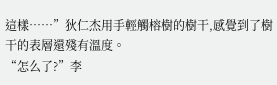這樣……”狄仁杰用手輕觸榕樹的樹干,感覺到了樹干的表層還殘有溫度。
“怎么了?”李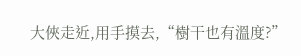大俠走近,用手摸去,“樹干也有溫度?”